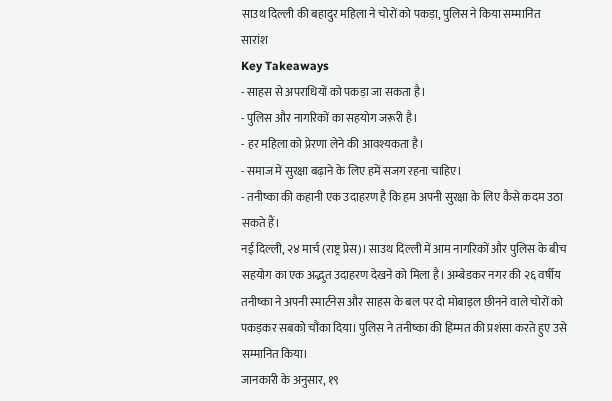साउथ दिल्ली की बहादुर महिला ने चोरों को पकड़ा, पुलिस ने किया सम्मानित
सारांश
Key Takeaways
- साहस से अपराधियों को पकड़ा जा सकता है।
- पुलिस और नागरिकों का सहयोग जरूरी है।
- हर महिला को प्रेरणा लेने की आवश्यकता है।
- समाज में सुरक्षा बढ़ाने के लिए हमें सजग रहना चाहिए।
- तनीष्का की कहानी एक उदाहरण है कि हम अपनी सुरक्षा के लिए कैसे कदम उठा सकते हैं।
नई दिल्ली, २४ मार्च (राष्ट्र प्रेस)। साउथ दिल्ली में आम नागरिकों और पुलिस के बीच सहयोग का एक अद्भुत उदाहरण देखने को मिला है। अम्बेडकर नगर की २६ वर्षीय तनीष्का ने अपनी स्मार्टनेस और साहस के बल पर दो मोबाइल छीनने वाले चोरों को पकड़कर सबको चौंका दिया। पुलिस ने तनीष्का की हिम्मत की प्रशंसा करते हुए उसे सम्मानित किया।
जानकारी के अनुसार, १९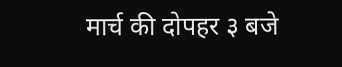मार्च की दोपहर ३ बजे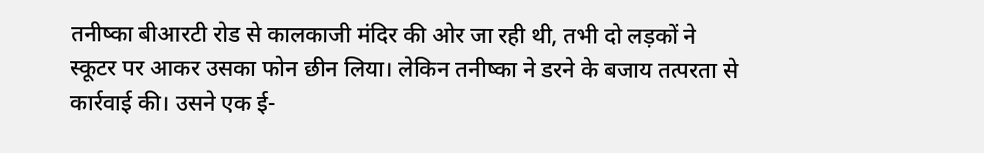तनीष्का बीआरटी रोड से कालकाजी मंदिर की ओर जा रही थी, तभी दो लड़कों ने स्कूटर पर आकर उसका फोन छीन लिया। लेकिन तनीष्का ने डरने के बजाय तत्परता से कार्रवाई की। उसने एक ई-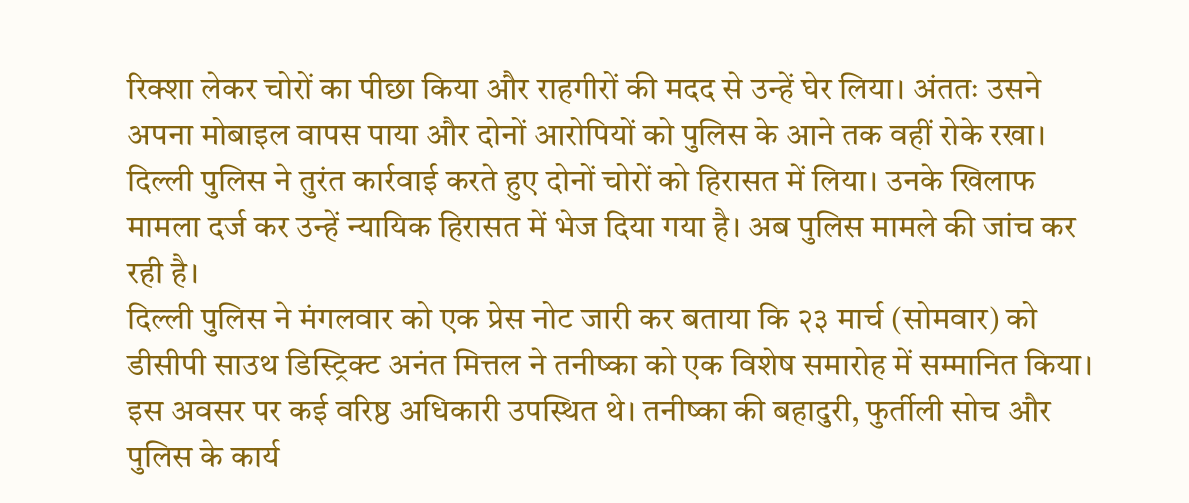रिक्शा लेकर चोरों का पीछा किया और राहगीरों की मदद से उन्हें घेर लिया। अंततः उसने अपना मोबाइल वापस पाया और दोनों आरोपियों को पुलिस के आने तक वहीं रोके रखा।
दिल्ली पुलिस ने तुरंत कार्रवाई करते हुए दोनों चोरों को हिरासत में लिया। उनके खिलाफ मामला दर्ज कर उन्हें न्यायिक हिरासत में भेज दिया गया है। अब पुलिस मामले की जांच कर रही है।
दिल्ली पुलिस ने मंगलवार को एक प्रेस नोट जारी कर बताया कि २३ मार्च (सोमवार) को डीसीपी साउथ डिस्ट्रिक्ट अनंत मित्तल ने तनीष्का को एक विशेष समारोह में सम्मानित किया। इस अवसर पर कई वरिष्ठ अधिकारी उपस्थित थे। तनीष्का की बहादुरी, फुर्तीली सोच और पुलिस के कार्य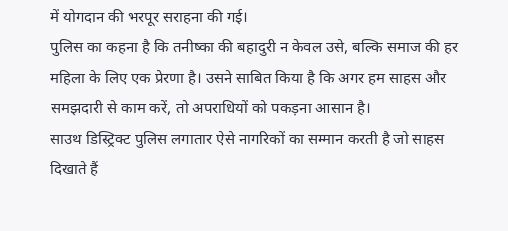में योगदान की भरपूर सराहना की गई।
पुलिस का कहना है कि तनीष्का की बहादुरी न केवल उसे, बल्कि समाज की हर महिला के लिए एक प्रेरणा है। उसने साबित किया है कि अगर हम साहस और समझदारी से काम करें, तो अपराधियों को पकड़ना आसान है।
साउथ डिस्ट्रिक्ट पुलिस लगातार ऐसे नागरिकों का सम्मान करती है जो साहस दिखाते हैं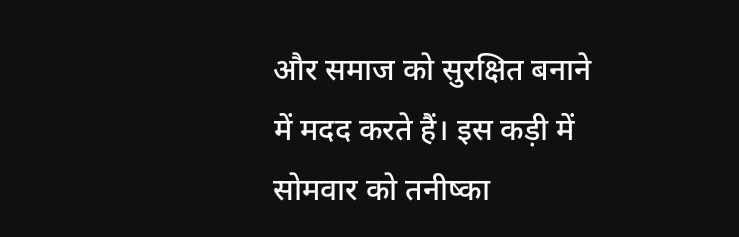और समाज को सुरक्षित बनाने में मदद करते हैं। इस कड़ी में सोमवार को तनीष्का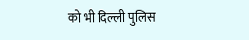को भी दिल्ली पुलिस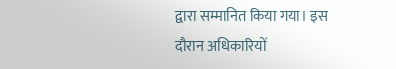द्वारा सम्मानित किया गया। इस दौरान अधिकारियों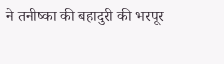ने तनीष्का की बहादुरी की भरपूर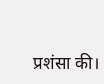प्रशंसा की।